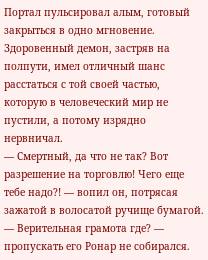Портал пульсировал алым, готовый закрыться в одно мгновение. Здоровенный демон, застряв на полпути, имел отличный шанс расстаться с той своей частью, которую в человеческий мир не пустили, а потому изрядно нервничал.
— Смертный, да что не так? Вот разрешение на торговлю! Чего еще тебе надо?! — вопил он, потрясая зажатой в волосатой ручище бумагой.
— Верительная грамота где? — пропускать его Ронар не собирался.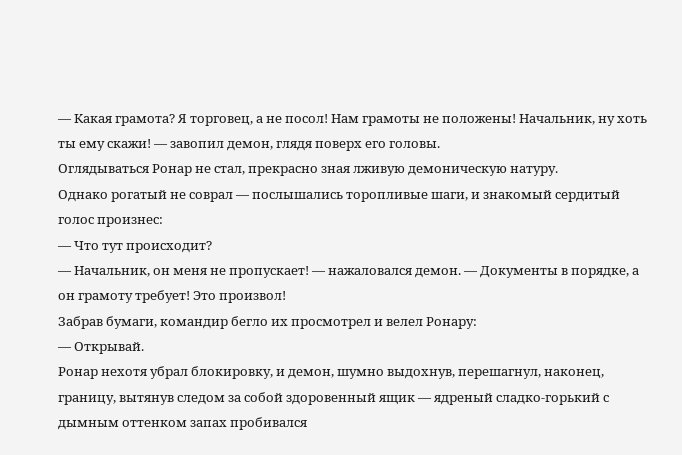— Какая грамота? Я торговец, а не посол! Нам грамоты не положены! Начальник, ну хоть ты ему скажи! — завопил демон, глядя поверх его головы.
Оглядываться Ронар не стал, прекрасно зная лживую демоническую натуру.
Однако рогатый не соврал — послышались торопливые шаги, и знакомый сердитый голос произнес:
— Что тут происходит?
— Начальник, он меня не пропускает! — нажаловался демон. — Документы в порядке, а он грамоту требует! Это произвол!
Забрав бумаги, командир бегло их просмотрел и велел Ронару:
— Открывай.
Ронар нехотя убрал блокировку, и демон, шумно выдохнув, перешагнул, наконец, границу, вытянув следом за собой здоровенный ящик — ядреный сладко-горький с дымным оттенком запах пробивался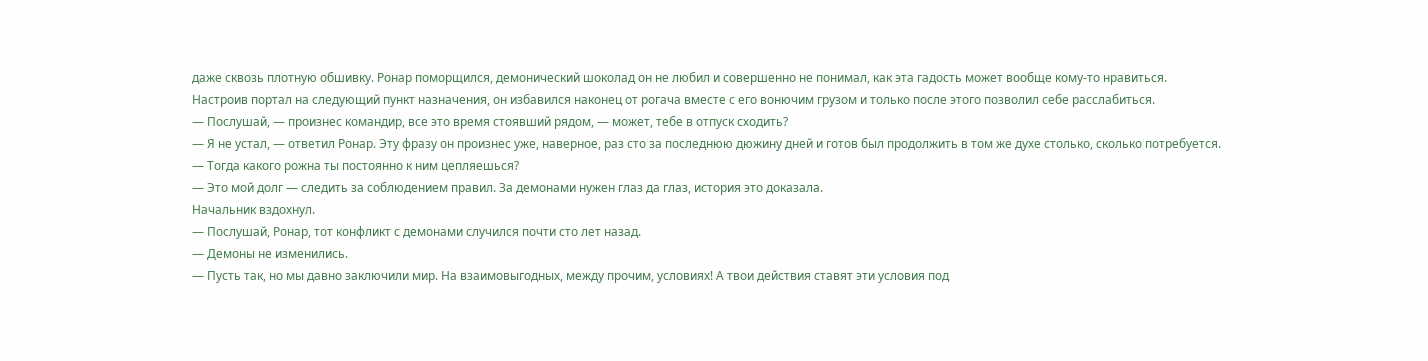даже сквозь плотную обшивку. Ронар поморщился, демонический шоколад он не любил и совершенно не понимал, как эта гадость может вообще кому-то нравиться.
Настроив портал на следующий пункт назначения, он избавился наконец от рогача вместе с его вонючим грузом и только после этого позволил себе расслабиться.
— Послушай, — произнес командир, все это время стоявший рядом, — может, тебе в отпуск сходить?
— Я не устал, — ответил Ронар. Эту фразу он произнес уже, наверное, раз сто за последнюю дюжину дней и готов был продолжить в том же духе столько, сколько потребуется.
— Тогда какого рожна ты постоянно к ним цепляешься?
— Это мой долг — следить за соблюдением правил. За демонами нужен глаз да глаз, история это доказала.
Начальник вздохнул.
— Послушай, Ронар, тот конфликт с демонами случился почти сто лет назад.
— Демоны не изменились.
— Пусть так, но мы давно заключили мир. На взаимовыгодных, между прочим, условиях! А твои действия ставят эти условия под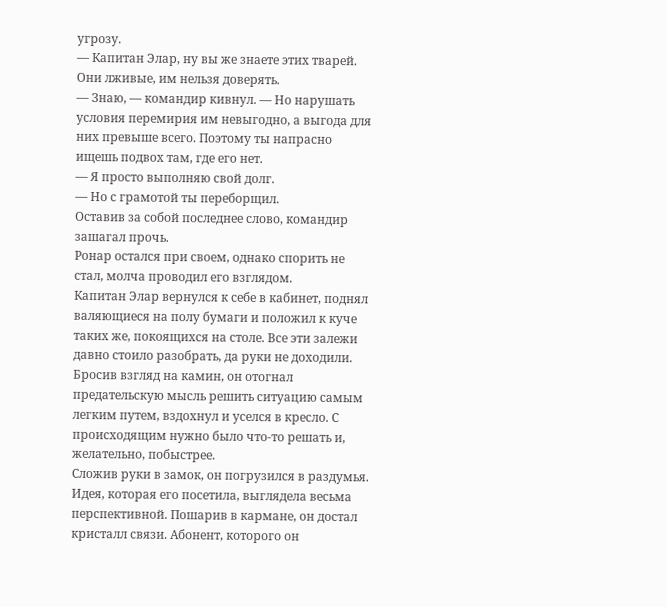угрозу.
— Капитан Элар, ну вы же знаете этих тварей. Они лживые, им нельзя доверять.
— Знаю, — командир кивнул. — Но нарушать условия перемирия им невыгодно, а выгода для них превыше всего. Поэтому ты напрасно ищешь подвох там, где его нет.
— Я просто выполняю свой долг.
— Но с грамотой ты переборщил.
Оставив за собой последнее слово, командир зашагал прочь.
Ронар остался при своем, однако спорить не стал, молча проводил его взглядом.
Капитан Элар вернулся к себе в кабинет, поднял валяющиеся на полу бумаги и положил к куче таких же, покоящихся на столе. Все эти залежи давно стоило разобрать, да руки не доходили. Бросив взгляд на камин, он отогнал предательскую мысль решить ситуацию самым легким путем, вздохнул и уселся в кресло. С происходящим нужно было что-то решать и, желательно, побыстрее.
Сложив руки в замок, он погрузился в раздумья.
Идея, которая его посетила, выглядела весьма перспективной. Пошарив в кармане, он достал кристалл связи. Абонент, которого он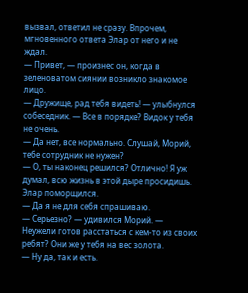вызвал, ответил не сразу. Впрочем, мгновенного ответа Элар от него и не ждал.
— Привет, — произнес он, когда в зеленоватом сиянии возникло знакомое лицо.
— Дружище, рад тебя видеть! — улыбнулся собеседник. — Все в порядке? Видок у тебя не очень.
— Да нет, все нормально. Слушай, Морий, тебе сотрудник не нужен?
— О, ты наконец решился? Отлично! Я уж думал, всю жизнь в этой дыре просидишь.
Элар поморщился.
— Да я не для себя спрашиваю.
— Серьезно? — удивился Морий. — Неужели готов расстаться с кем-то из своих ребят? Они же у тебя на вес золота.
— Ну да, так и есть.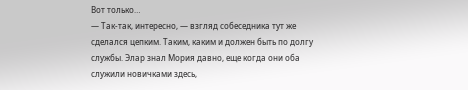Вот только…
— Так-так, интересно, — взгляд собеседника тут же сделался цепким. Таким, каким и должен быть по долгу службы. Элар знал Мория давно, еще когда они оба служили новичками здесь,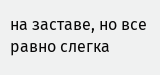на заставе, но все равно слегка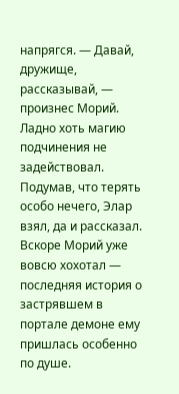напрягся. — Давай, дружище, рассказывай, — произнес Морий. Ладно хоть магию подчинения не задействовал.
Подумав, что терять особо нечего, Элар взял, да и рассказал.
Вскоре Морий уже вовсю хохотал — последняя история о застрявшем в портале демоне ему пришлась особенно по душе.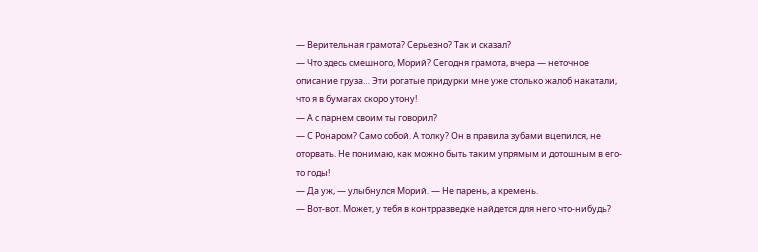— Верительная грамота? Серьезно? Так и сказал?
— Что здесь смешного, Морий? Сегодня грамота, вчера — неточное описание груза… Эти рогатые придурки мне уже столько жалоб накатали, что я в бумагах скоро утону!
— А с парнем своим ты говорил?
— С Ронаром? Само собой. А толку? Он в правила зубами вцепился, не оторвать. Не понимаю, как можно быть таким упрямым и дотошным в его-то годы!
— Да уж, — улыбнулся Морий. — Не парень, а кремень.
— Вот-вот. Может, у тебя в контрразведке найдется для него что-нибудь?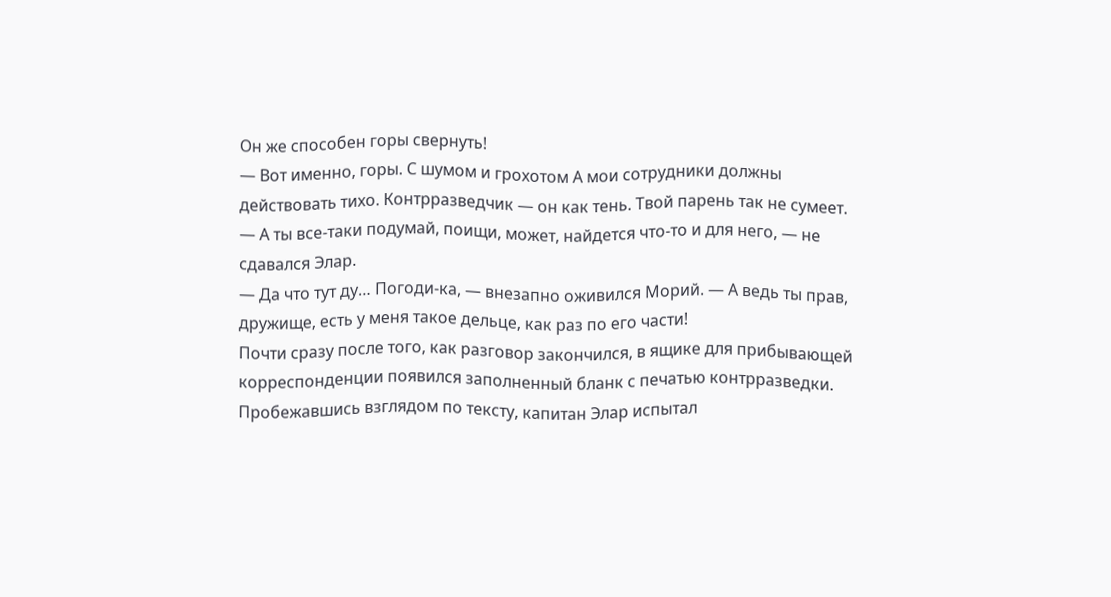Он же способен горы свернуть!
— Вот именно, горы. С шумом и грохотом А мои сотрудники должны действовать тихо. Контрразведчик — он как тень. Твой парень так не сумеет.
— А ты все-таки подумай, поищи, может, найдется что-то и для него, — не сдавался Элар.
— Да что тут ду… Погоди-ка, — внезапно оживился Морий. — А ведь ты прав, дружище, есть у меня такое дельце, как раз по его части!
Почти сразу после того, как разговор закончился, в ящике для прибывающей корреспонденции появился заполненный бланк с печатью контрразведки.
Пробежавшись взглядом по тексту, капитан Элар испытал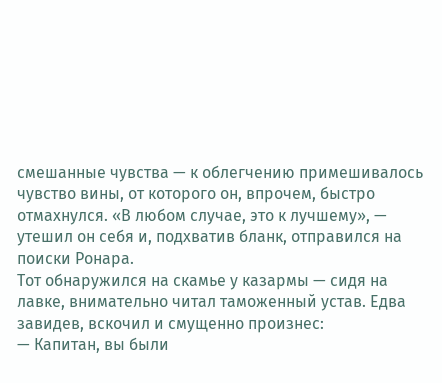смешанные чувства — к облегчению примешивалось чувство вины, от которого он, впрочем, быстро отмахнулся. «В любом случае, это к лучшему», — утешил он себя и, подхватив бланк, отправился на поиски Ронара.
Тот обнаружился на скамье у казармы — сидя на лавке, внимательно читал таможенный устав. Едва завидев, вскочил и смущенно произнес:
— Капитан, вы были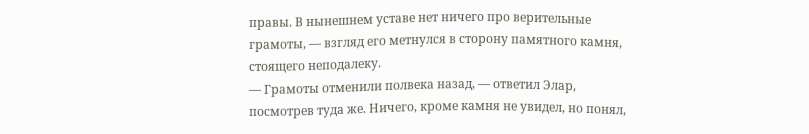правы. В нынешнем уставе нет ничего про верительные грамоты, — взгляд его метнулся в сторону памятного камня, стоящего неподалеку.
— Грамоты отменили полвека назад, — ответил Элар, посмотрев туда же. Ничего, кроме камня не увидел, но понял,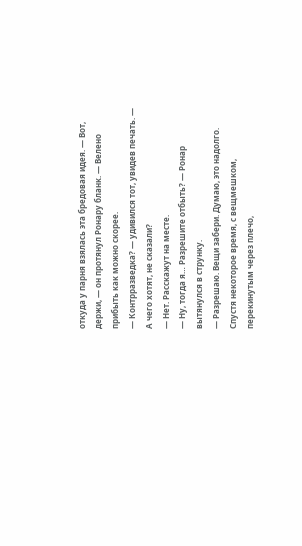откуда у парня взялась эта бредовая идея. — Вот, держи, — он протянул Ронару бланк. — Велено прибыть как можно скорее.
— Контрразведка? — удивился тот, увидев печать. — А чего хотят, не сказали?
— Нет. Расскажут на месте.
— Ну, тогда я… Разрешите отбыть? — Ронар вытянулся в струнку.
— Разрешаю. Вещи забери. Думаю, это надолго.
Спустя некоторое время, с вещмешком, перекинутым через плечо,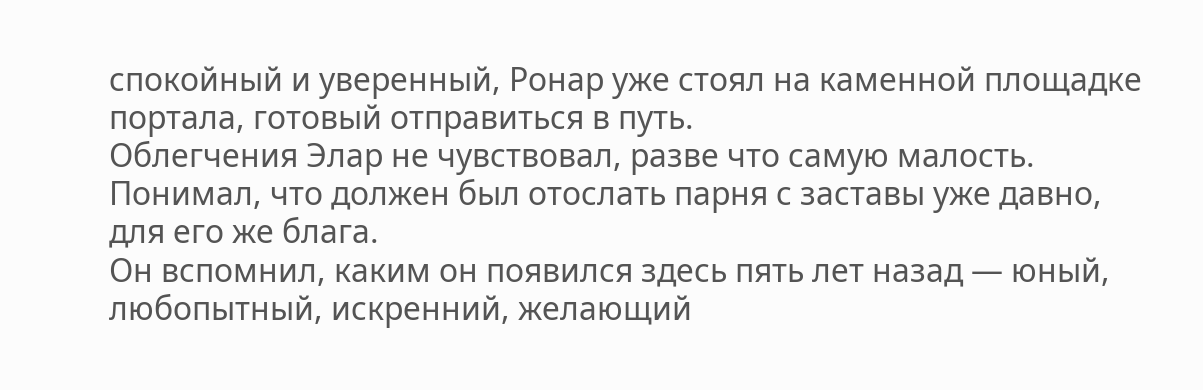спокойный и уверенный, Ронар уже стоял на каменной площадке портала, готовый отправиться в путь.
Облегчения Элар не чувствовал, разве что самую малость. Понимал, что должен был отослать парня с заставы уже давно, для его же блага.
Он вспомнил, каким он появился здесь пять лет назад — юный, любопытный, искренний, желающий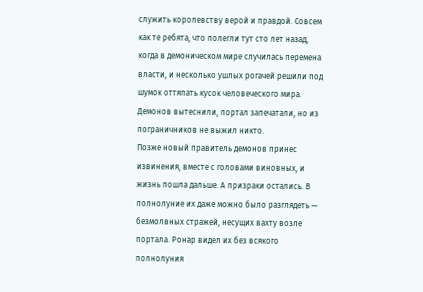служить королевству верой и правдой. Совсем как те ребята, что полегли тут сто лет назад, когда в демоническом мире случилась перемена власти, и несколько ушлых рогачей решили под шумок оттяпать кусок человеческого мира. Демонов вытеснили, портал запечатали, но из пограничников не выжил никто.
Позже новый правитель демонов принес извинения, вместе с головами виновных, и жизнь пошла дальше. А призраки остались. В полнолуние их даже можно было разглядеть — безмолвных стражей, несущих вахту возле портала. Ронар видел их без всякого полнолуния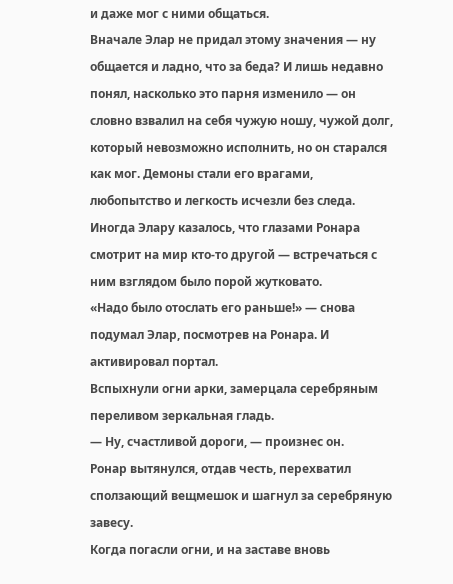и даже мог с ними общаться.
Вначале Элар не придал этому значения — ну общается и ладно, что за беда? И лишь недавно понял, насколько это парня изменило — он словно взвалил на себя чужую ношу, чужой долг, который невозможно исполнить, но он старался как мог. Демоны стали его врагами, любопытство и легкость исчезли без следа. Иногда Элару казалось, что глазами Ронара смотрит на мир кто-то другой — встречаться с ним взглядом было порой жутковато.
«Надо было отослать его раньше!» — снова подумал Элар, посмотрев на Ронара. И активировал портал.
Вспыхнули огни арки, замерцала серебряным переливом зеркальная гладь.
— Ну, счастливой дороги, — произнес он.
Ронар вытянулся, отдав честь, перехватил сползающий вещмешок и шагнул за серебряную завесу.
Когда погасли огни, и на заставе вновь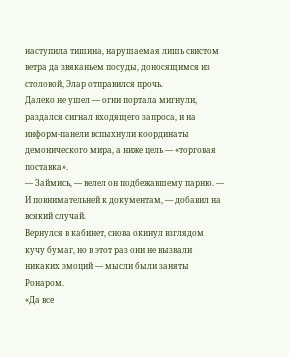наступила тишина, нарушаемая лишь свистом ветра да звяканьем посуды, доносящимся из столовой, Элар отправился прочь.
Далеко не ушел — огни портала мигнули, раздался сигнал входящего запроса, и на информ-панели вспыхнули координаты демонического мира, а ниже цель — «торговая поставка».
— Займись, — велел он подбежавшему парню. — И повнимательней к документам, — добавил на всякий случай.
Вернулся в кабинет, снова окинул взглядом кучу бумаг, но в этот раз они не вызвали никаких эмоций — мысли были заняты Ронаром.
«Да все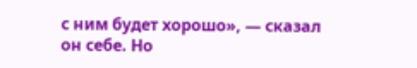с ним будет хорошо», — сказал он себе. Но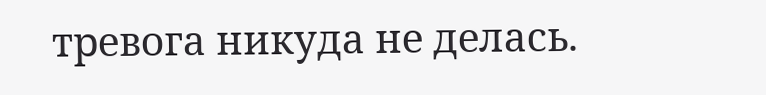тревога никуда не делась.